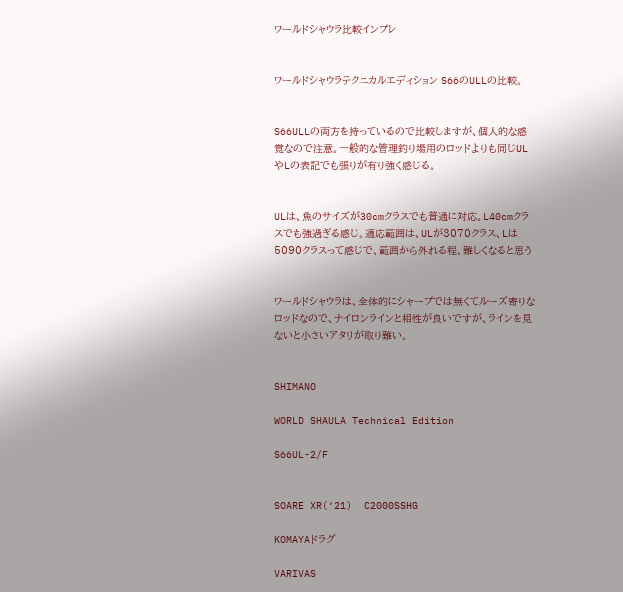ワールドシャウラ比較インプレ


ワールドシャウラテクニカルエディション S66のULLの比較。


S66ULLの両方を持っているので比較しますが、個人的な感覚なので注意。一般的な管理釣り場用のロッドよりも同じULやLの表記でも張りが有り強く感じる。


ULは、魚のサイズが30cmクラスでも普通に対応。L40cmクラスでも強過ぎる感じ。適応範囲は、ULが3070クラス、Lは5090クラスって感じで、範囲から外れる程、難しくなると思う


ワールドシャウラは、全体的にシャープでは無くてルーズ寄りなロッドなので、ナイロンラインと相性が良いですが、ラインを見ないと小さいアタリが取り難い。


SHIMANO

WORLD SHAULA Technical Edition

S66UL-2/F


SOARE XR(‘21)  C2000SSHG

KOMAYAドラグ

VARIVAS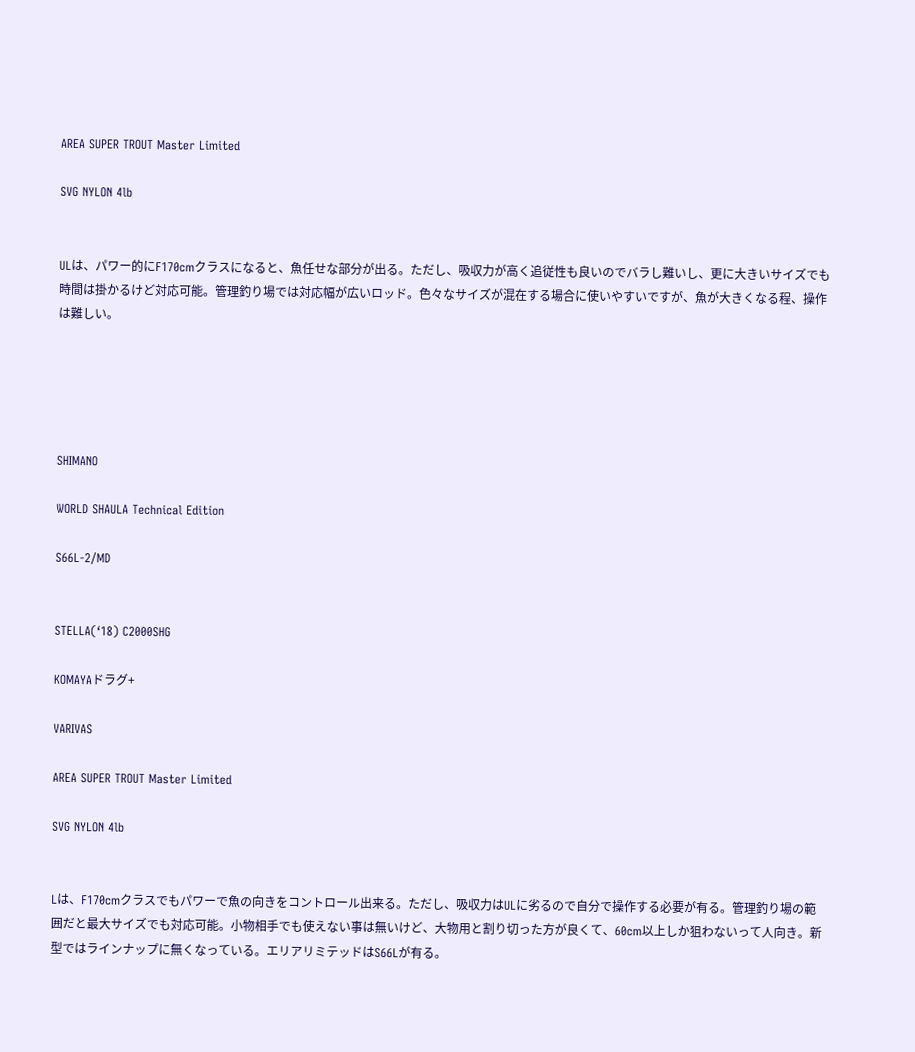AREA SUPER TROUT Master Limited

SVG NYLON 4lb


ULは、パワー的にF170cmクラスになると、魚任せな部分が出る。ただし、吸収力が高く追従性も良いのでバラし難いし、更に大きいサイズでも時間は掛かるけど対応可能。管理釣り場では対応幅が広いロッド。色々なサイズが混在する場合に使いやすいですが、魚が大きくなる程、操作は難しい。





SHIMANO

WORLD SHAULA Technical Edition

S66L-2/MD


STELLA(‘18) C2000SHG

KOMAYAドラグ+

VARIVAS

AREA SUPER TROUT Master Limited

SVG NYLON 4lb


Lは、F170cmクラスでもパワーで魚の向きをコントロール出来る。ただし、吸収力はULに劣るので自分で操作する必要が有る。管理釣り場の範囲だと最大サイズでも対応可能。小物相手でも使えない事は無いけど、大物用と割り切った方が良くて、60cm以上しか狙わないって人向き。新型ではラインナップに無くなっている。エリアリミテッドはS66Lが有る。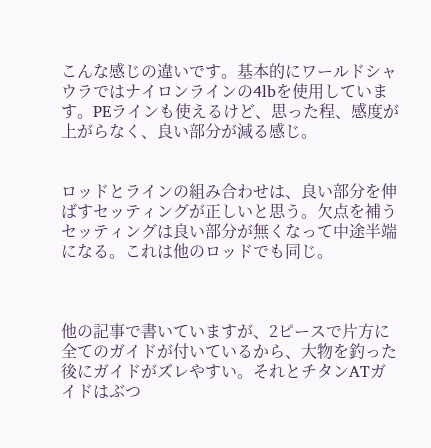こんな感じの違いです。基本的にワールドシャウラではナイロンラインの4lbを使用しています。PEラインも使えるけど、思った程、感度が上がらなく、良い部分が減る感じ。


ロッドとラインの組み合わせは、良い部分を伸ばすセッティングが正しいと思う。欠点を補うセッティングは良い部分が無くなって中途半端になる。これは他のロッドでも同じ。



他の記事で書いていますが、2ピースで片方に全てのガイドが付いているから、大物を釣った後にガイドがズレやすい。それとチタンATガイドはぶつ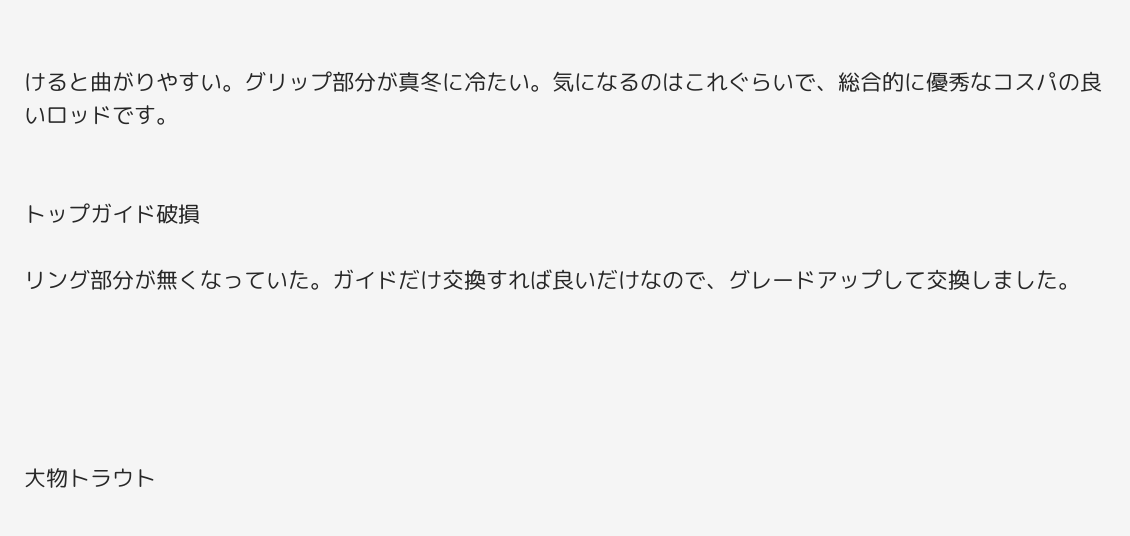けると曲がりやすい。グリップ部分が真冬に冷たい。気になるのはこれぐらいで、総合的に優秀なコスパの良いロッドです。


トップガイド破損

リング部分が無くなっていた。ガイドだけ交換すれば良いだけなので、グレードアップして交換しました。





大物トラウト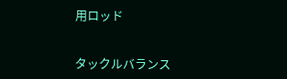用ロッド


タックルバランス